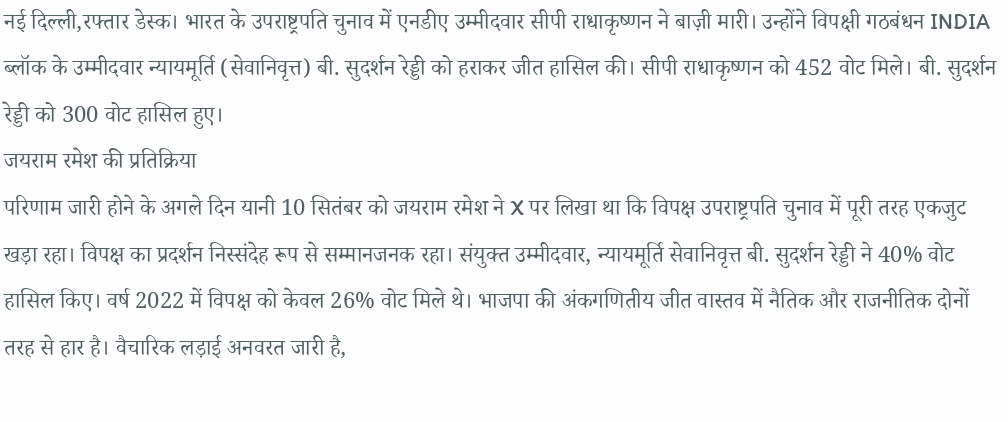नई दिल्ली,रफ्तार डेस्क। भारत के उपराष्ट्रपति चुनाव में एनडीए उम्मीदवार सीपी राधाकृष्णन ने बाज़ी मारी। उन्होंने विपक्षी गठबंधन INDIA ब्लॉक के उम्मीदवार न्यायमूर्ति (सेवानिवृत्त) बी. सुदर्शन रेड्डी को हराकर जीत हासिल की। सीपी राधाकृष्णन को 452 वोट मिले। बी. सुदर्शन रेड्डी को 300 वोट हासिल हुए।
जयराम रमेश की प्रतिक्रिया
परिणाम जारी होने के अगले दिन यानी 10 सितंबर को जयराम रमेश ने X पर लिखा था कि विपक्ष उपराष्ट्रपति चुनाव में पूरी तरह एकजुट खड़ा रहा। विपक्ष का प्रदर्शन निस्संदेह रूप से सम्मानजनक रहा। संयुक्त उम्मीदवार, न्यायमूर्ति सेवानिवृत्त बी. सुदर्शन रेड्डी ने 40% वोट हासिल किए। वर्ष 2022 में विपक्ष को केवल 26% वोट मिले थे। भाजपा की अंकगणितीय जीत वास्तव में नैतिक और राजनीतिक दोनों तरह से हार है। वैचारिक लड़ाई अनवरत जारी है,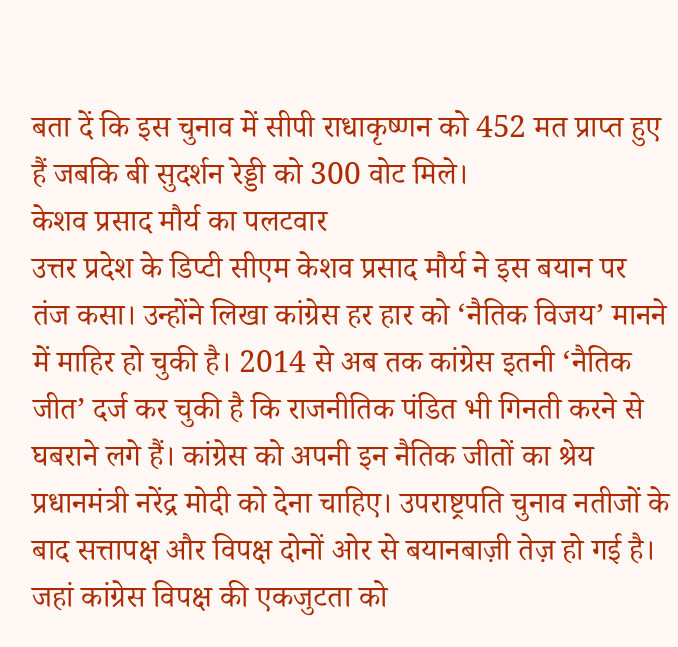बता दें कि इस चुनाव में सीपी राधाकृष्णन को 452 मत प्राप्त हुए हैं जबकि बी सुदर्शन रेड्डी को 300 वोट मिले।
केशव प्रसाद मौर्य का पलटवार
उत्तर प्रदेश के डिप्टी सीएम केशव प्रसाद मौर्य ने इस बयान पर तंज कसा। उन्होंने लिखा कांग्रेस हर हार को ‘नैतिक विजय’ मानने में माहिर हो चुकी है। 2014 से अब तक कांग्रेस इतनी ‘नैतिक जीत’ दर्ज कर चुकी है कि राजनीतिक पंडित भी गिनती करने से घबराने लगे हैं। कांग्रेस को अपनी इन नैतिक जीतों का श्रेय प्रधानमंत्री नरेंद्र मोदी को देना चाहिए। उपराष्ट्रपति चुनाव नतीजों के बाद सत्तापक्ष और विपक्ष दोनों ओर से बयानबाज़ी तेज़ हो गई है। जहां कांग्रेस विपक्ष की एकजुटता को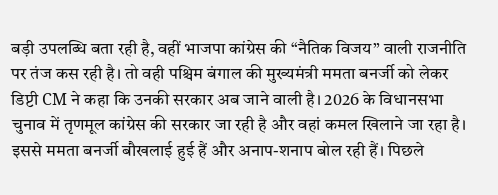बड़ी उपलब्धि बता रही है, वहीं भाजपा कांग्रेस की “नैतिक विजय” वाली राजनीति पर तंज कस रही है। तो वही पश्चिम बंगाल की मुख्यमंत्री ममता बनर्जी को लेकर डिप्टी CM ने कहा कि उनकी सरकार अब जाने वाली है। 2026 के विधानसभा चुनाव में तृणमूल कांग्रेस की सरकार जा रही है और वहां कमल खिलाने जा रहा है। इससे ममता बनर्जी बौखलाई हुई हैं और अनाप-शनाप बोल रही हैं। पिछले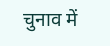चुनाव में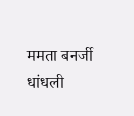ममता बनर्जी धांधली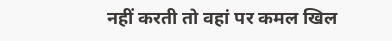नहीं करती तो वहां पर कमल खिल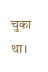चुका था।